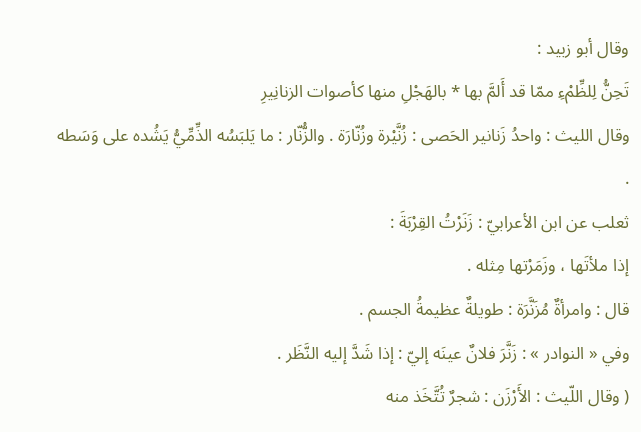وقال أبو زبيد :
تَحِنُّ لِلظِّمْءِ ممّا قد أَلمَّ بها * بالهَجْلِ منها كأصوات الزنانِيرِ
وقال الليث : واحدُ زَنانير الحَصى : زُنَّيْرة وزُنّارَة . والزُّنّار : ما يَلبَسُه الذِّمِّيُّ يَشُده على وَسَطه .
ثعلب عن ابن الأعرابيّ : زَنَرْتُ القِرْبَةَ :
إذا ملأتَها ، وزَمَرْتها مِثله .
قال : وامرأةٌ مُزَنَّرَة : طويلةٌ عظيمةُ الجسم .
وفي « النوادر » : زَنَّرَ فلانٌ عينَه إليّ : إذا شَدَّ إليه النَّظَر .
( وقال اللّيث : الأَرْزَن : شجرٌ تُتَّخَذ منه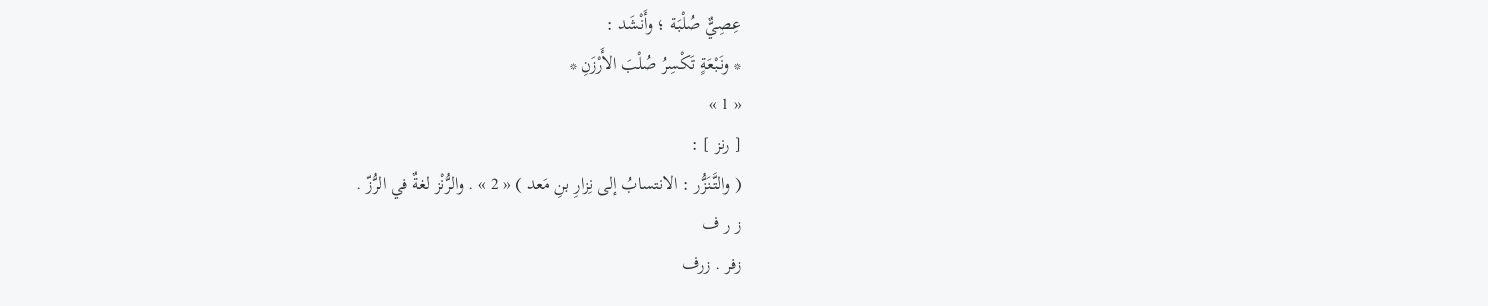عِصِيٌّ صُلْبَة ؛ وأَنْشَد :
* ونَبْعَةٍ تَكْسِرُ صُلْبَ الأَرْزَنِ *
« 1 »
[ رنز ] :
( والتَّنَزُّر : الانتسابُ إلى نِزارِ بنِ مَعد ) « 2 » . والرُّنْز لغةٌ في الرُّزّ .
ز ر ف
زفر . زرف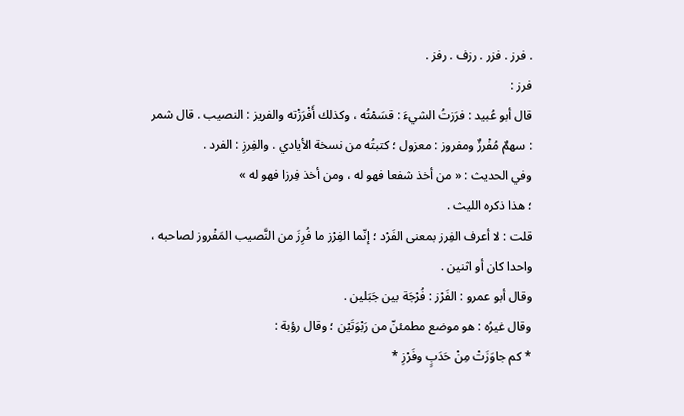. فرز . فزر . رزف . رفز .
فرز :
قال أبو عُبيد : فرَزتُ الشيءَ : قسَمْتُه ، وكذلك أَفْرَزْته والفريز : النصيب . قال شمر : سهمٌ مُفْرزٌ ومفروز : معزول ؛ كتبتُه من نسخة الأيادي . والفِرزِ : الفرد .
وفي الحديث : « من أخذ شفعا فهو له ، ومن أخذ فِرزا فهو له »
؛ هذا ذكره الليث .
قلت : لا أعرف الفِرز بمعنى الفَرْد ؛ إنّما الفِرْز ما فُرِزَ من النَّصيب المَفْروز لصاحبه ، واحدا كان أو اثنين .
وقال أبو عمرو : الفَرْز : فُرْجَة بين جَبَلين .
وقال غيرُه : هو موضع مطمئنّ من رَبْوَتَيْن ؛ وقال رؤبة :
* كم جاوَزَتْ مِنْ حَدَبٍ وفَرْزِ *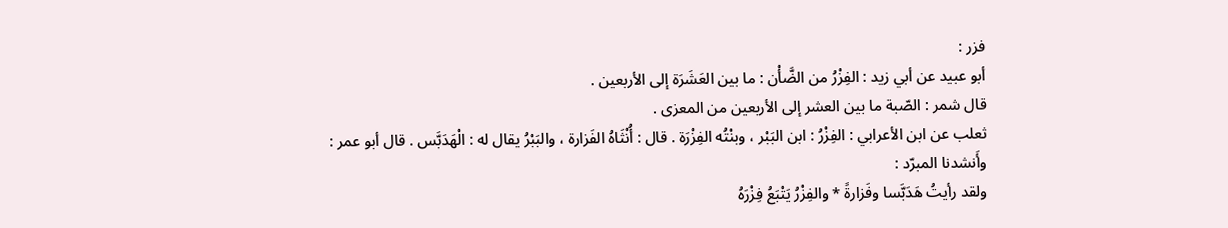فزر :
أبو عبيد عن أبي زيد : الفِزْرُ من الضَّأْن : ما بين العَشَرَة إلى الأربعين .
قال شمر : الصّبة ما بين العشر إلى الأربعين من المعزى .
ثعلب عن ابن الأعرابي : الفِزْرُ : ابن البَبْر ، وبنْتُه الفِزْرَة . قال : أُنْثَاهُ الفَزارة ، والبَبْرُ يقال له : الْهَدَبَّس . قال أبو عمر :
وأَنشدنا المبرّد :
ولقد رأيتُ هَدَبَّسا وفَزارةً * والفِزْرُ يَتْبَعُ فِزْرَهُ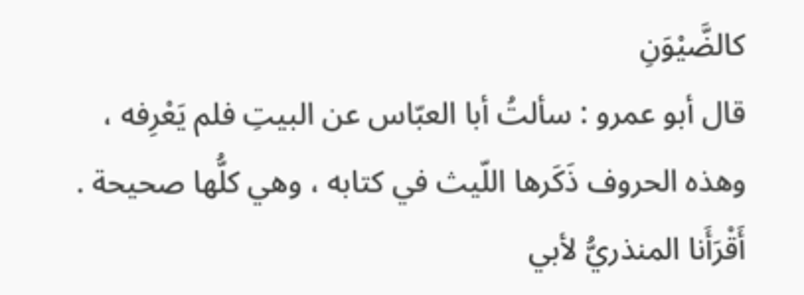كالضَّيْوَنِ
قال أبو عمرو : سألتُ أبا العبّاس عن البيتِ فلم يَعْرِفه ، وهذه الحروف ذَكَرها اللّيث في كتابه ، وهي كلُّها صحيحة .
أَقْرَأَنا المنذريُّ لأبي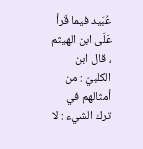عُبَيد فيما قَرأ عَلَى ابن الهيثم ، قال ابن الكلبيّ : من أمثالهم في ترك الشيء : لا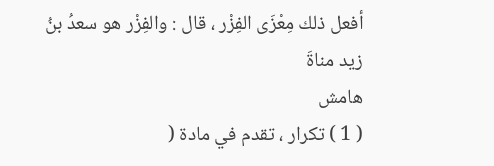أفعل ذلك مِعْزَى الفِزْر ، قال : والفِزْر هو سعدُ بنُ زيد مناةَ
هامش
( 1 ) تكرار ، تقدم في مادة (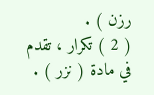رزن ) .
( 2 ) تكرار ، تقدم في مادة ( نزر ) .